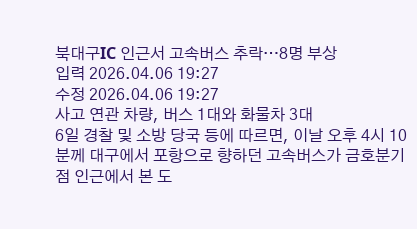북대구IC 인근서 고속버스 추락…8명 부상
입력 2026.04.06 19:27
수정 2026.04.06 19:27
사고 연관 차량, 버스 1대와 화물차 3대
6일 경찰 및 소방 당국 등에 따르면, 이날 오후 4시 10분께 대구에서 포항으로 향하던 고속버스가 금호분기점 인근에서 본 도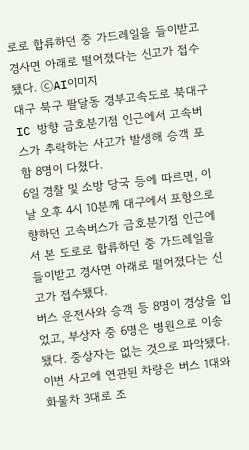로로 합류하던 중 가드레일을 들이받고 경사면 아래로 떨어졌다는 신고가 접수됐다. ⓒAI이미지
대구 북구 팔달동 경부고속도로 북대구IC 방향 금호분기점 인근에서 고속버스가 추락하는 사고가 발생해 승객 포함 8명이 다쳤다.
6일 경찰 및 소방 당국 등에 따르면, 이날 오후 4시 10분께 대구에서 포항으로 향하던 고속버스가 금호분기점 인근에서 본 도로로 합류하던 중 가드레일을 들이받고 경사면 아래로 떨어졌다는 신고가 접수됐다.
버스 운전사와 승객 등 8명이 경상을 입었고, 부상자 중 6명은 병원으로 이송됐다. 중상자는 없는 것으로 파악됐다.
이번 사고에 연관된 차량은 버스 1대와 화물차 3대로 조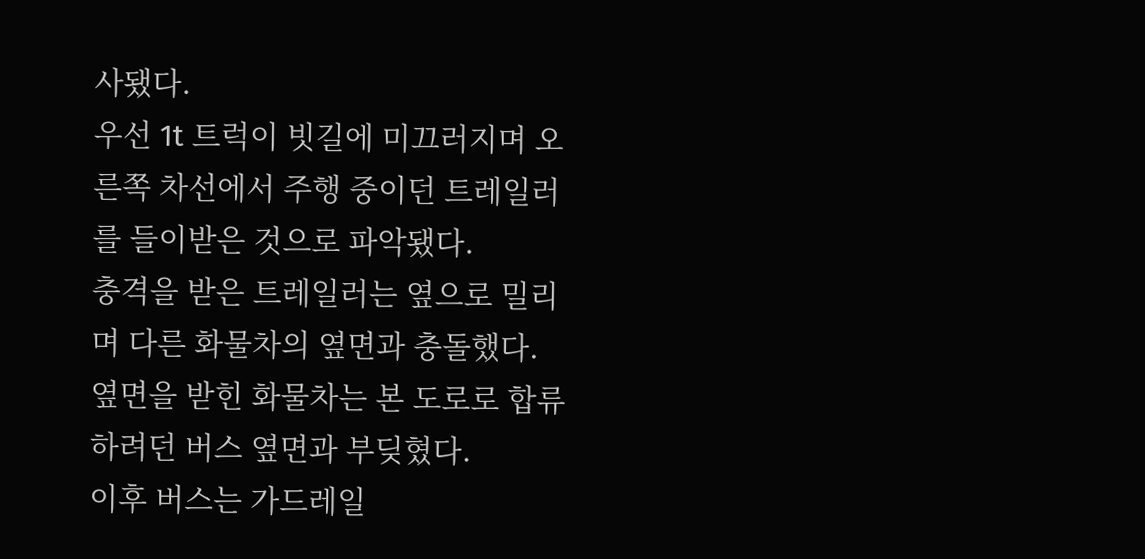사됐다.
우선 1t 트럭이 빗길에 미끄러지며 오른쪽 차선에서 주행 중이던 트레일러를 들이받은 것으로 파악됐다.
충격을 받은 트레일러는 옆으로 밀리며 다른 화물차의 옆면과 충돌했다.
옆면을 받힌 화물차는 본 도로로 합류하려던 버스 옆면과 부딪혔다.
이후 버스는 가드레일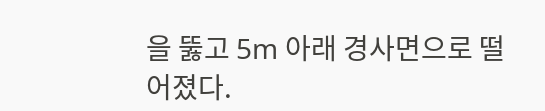을 뚫고 5m 아래 경사면으로 떨어졌다.